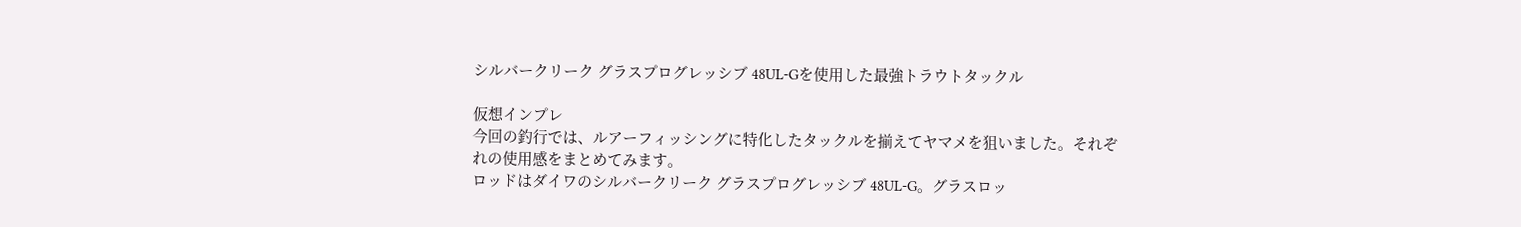シルバークリーク グラスプログレッシブ 48UL-Gを使用した最強トラウトタックル

仮想インプレ
今回の釣行では、ルアーフィッシングに特化したタックルを揃えてヤマメを狙いました。それぞれの使用感をまとめてみます。
ロッドはダイワのシルバークリーク グラスプログレッシブ 48UL-G。グラスロッ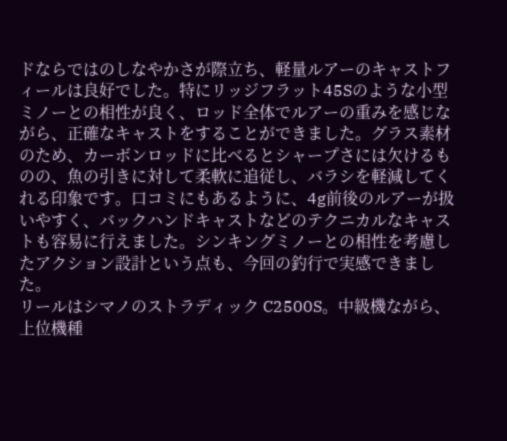ドならではのしなやかさが際立ち、軽量ルアーのキャストフィールは良好でした。特にリッジフラット45Sのような小型ミノーとの相性が良く、ロッド全体でルアーの重みを感じながら、正確なキャストをすることができました。グラス素材のため、カーボンロッドに比べるとシャープさには欠けるものの、魚の引きに対して柔軟に追従し、バラシを軽減してくれる印象です。口コミにもあるように、4g前後のルアーが扱いやすく、バックハンドキャストなどのテクニカルなキャストも容易に行えました。シンキングミノーとの相性を考慮したアクション設計という点も、今回の釣行で実感できました。
リールはシマノのストラディック C2500S。中級機ながら、上位機種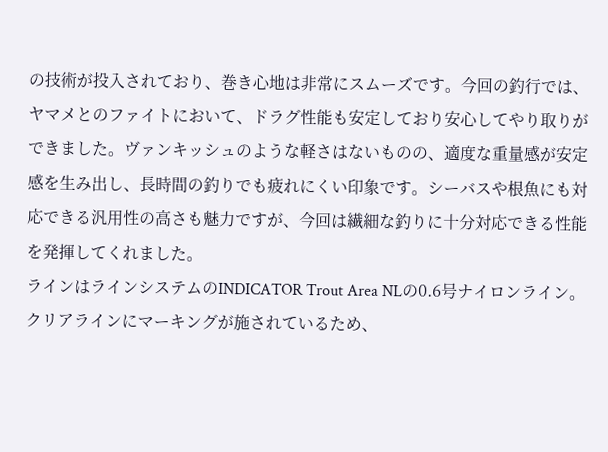の技術が投入されており、巻き心地は非常にスムーズです。今回の釣行では、ヤマメとのファイトにおいて、ドラグ性能も安定しており安心してやり取りができました。ヴァンキッシュのような軽さはないものの、適度な重量感が安定感を生み出し、長時間の釣りでも疲れにくい印象です。シーバスや根魚にも対応できる汎用性の高さも魅力ですが、今回は繊細な釣りに十分対応できる性能を発揮してくれました。
ラインはラインシステムのINDICATOR Trout Area NLの0.6号ナイロンライン。クリアラインにマーキングが施されているため、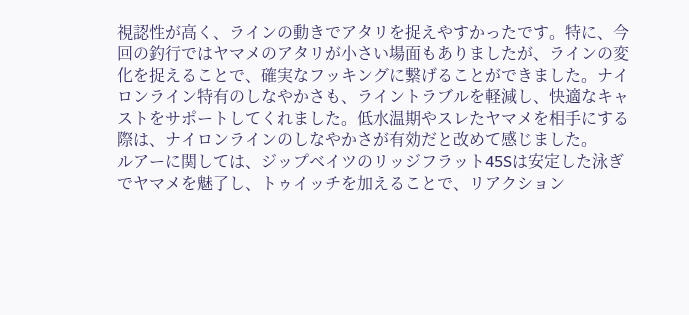視認性が高く、ラインの動きでアタリを捉えやすかったです。特に、今回の釣行ではヤマメのアタリが小さい場面もありましたが、ラインの変化を捉えることで、確実なフッキングに繋げることができました。ナイロンライン特有のしなやかさも、ライントラブルを軽減し、快適なキャストをサポートしてくれました。低水温期やスレたヤマメを相手にする際は、ナイロンラインのしなやかさが有効だと改めて感じました。
ルアーに関しては、ジップベイツのリッジフラット45Sは安定した泳ぎでヤマメを魅了し、トゥイッチを加えることで、リアクション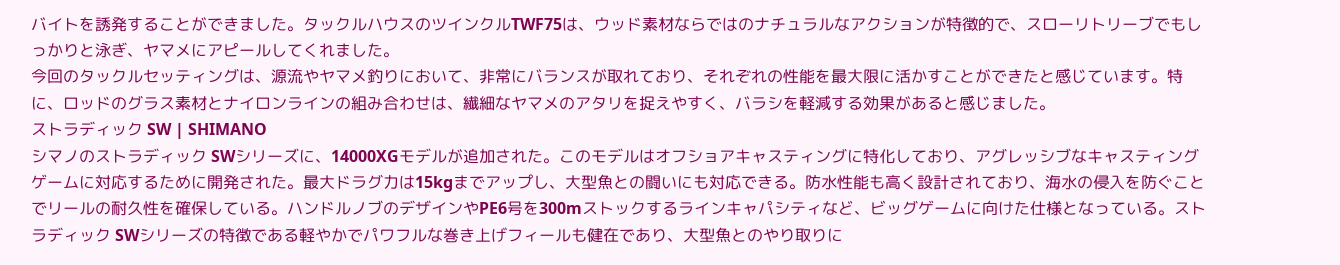バイトを誘発することができました。タックルハウスのツインクルTWF75は、ウッド素材ならではのナチュラルなアクションが特徴的で、スローリトリーブでもしっかりと泳ぎ、ヤマメにアピールしてくれました。
今回のタックルセッティングは、源流やヤマメ釣りにおいて、非常にバランスが取れており、それぞれの性能を最大限に活かすことができたと感じています。特に、ロッドのグラス素材とナイロンラインの組み合わせは、繊細なヤマメのアタリを捉えやすく、バラシを軽減する効果があると感じました。
ストラディック SW | SHIMANO
シマノのストラディック SWシリーズに、14000XGモデルが追加された。このモデルはオフショアキャスティングに特化しており、アグレッシブなキャスティングゲームに対応するために開発された。最大ドラグ力は15kgまでアップし、大型魚との闘いにも対応できる。防水性能も高く設計されており、海水の侵入を防ぐことでリールの耐久性を確保している。ハンドルノブのデザインやPE6号を300mストックするラインキャパシティなど、ビッグゲームに向けた仕様となっている。ストラディック SWシリーズの特徴である軽やかでパワフルな巻き上げフィールも健在であり、大型魚とのやり取りに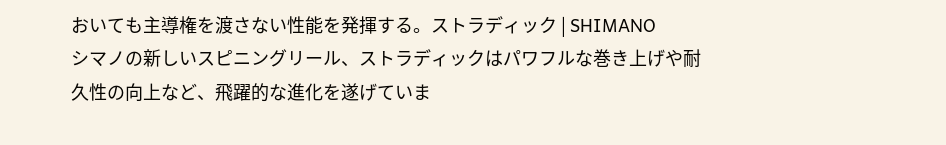おいても主導権を渡さない性能を発揮する。ストラディック | SHIMANO
シマノの新しいスピニングリール、ストラディックはパワフルな巻き上げや耐久性の向上など、飛躍的な進化を遂げていま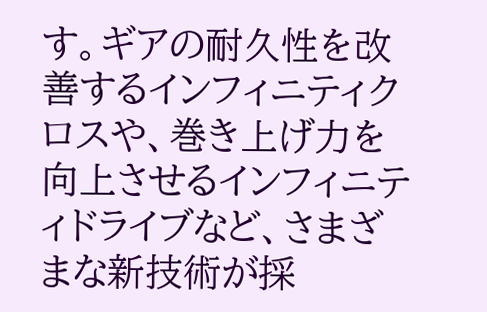す。ギアの耐久性を改善するインフィニティクロスや、巻き上げ力を向上させるインフィニティドライブなど、さまざまな新技術が採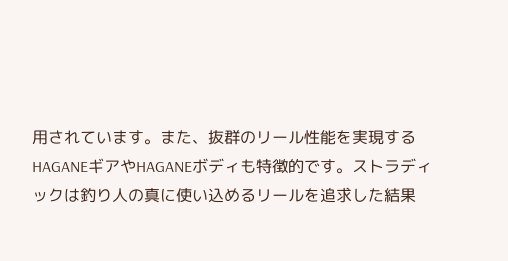用されています。また、抜群のリール性能を実現するHAGANEギアやHAGANEボディも特徴的です。ストラディックは釣り人の真に使い込めるリールを追求した結果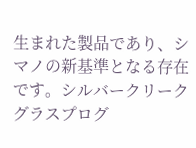生まれた製品であり、シマノの新基準となる存在です。シルバークリーク グラスプログ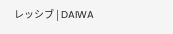レッシブ | DAIWA